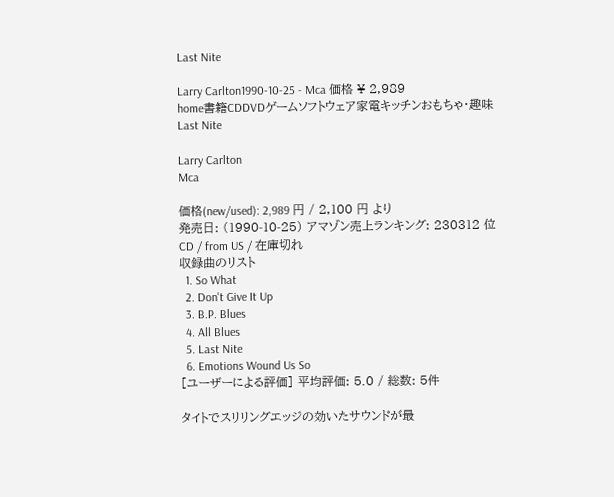Last Nite

Larry Carlton1990-10-25 - Mca 価格 ¥ 2,989
home書籍CDDVDゲームソフトウェア家電キッチンおもちゃ・趣味
Last Nite

Larry Carlton
Mca

価格(new/used): 2,989 円 / 2,100 円 より
発売日: (1990-10-25) アマゾン売上ランキング: 230312 位
CD / from US / 在庫切れ
収録曲のリスト
  1. So What
  2. Don't Give It Up
  3. B.P. Blues
  4. All Blues
  5. Last Nite
  6. Emotions Wound Us So
[ユーザーによる評価] 平均評価: 5.0 / 総数: 5件

タイトでスリリングエッジの効いたサウンドが最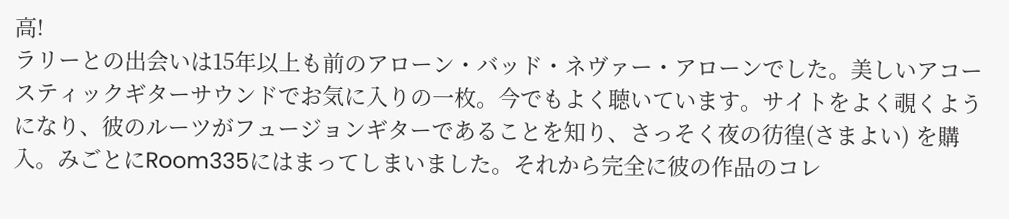高!
ラリーとの出会いは15年以上も前のアローン・バッド・ネヴァー・アローンでした。美しいアコースティックギターサウンドでお気に入りの一枚。今でもよく聴いています。サイトをよく覗くようになり、彼のルーツがフュージョンギターであることを知り、さっそく夜の彷徨(さまよい) を購入。みごとにRoom335にはまってしまいました。それから完全に彼の作品のコレ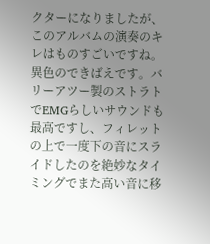クターになりましたが、このアルバムの演奏のキレはものすごいですね。異色のできばえです。バリーアツー製のストラトでEMGらしいサウンドも最高ですし、フィレットの上で一度下の音にスライドしたのを絶妙なタイミングでまた高い音に移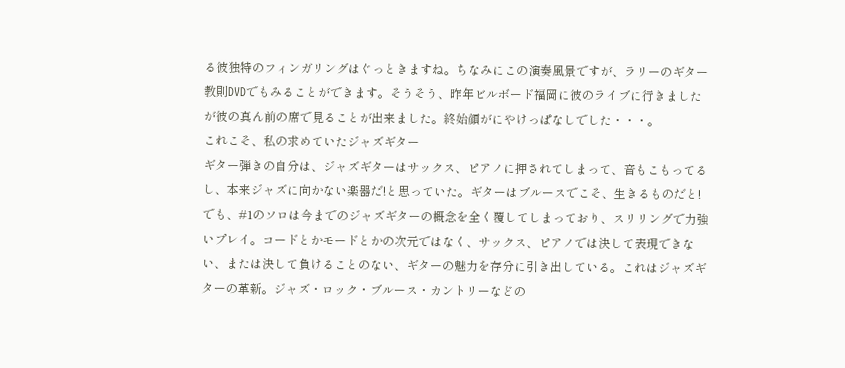る彼独特のフィンガリングはぐっときますね。ちなみにこの演奏風景ですが、ラリーのギター教則DVDでもみることができます。そうそう、昨年ビルボード福岡に彼のライブに行きましたが彼の真ん前の席で見ることが出来ました。終始顔がにやけっぱなしでした・・・。
これこそ、私の求めていたジャズギター
ギター弾きの自分は、ジャズギターはサックス、ピアノに押されてしまって、音もこもってるし、本来ジャズに向かない楽器だ!と思っていた。ギターはブルースでこそ、生きるものだと! でも、#1のソロは今までのジャズギターの概念を全く覆してしまっており、スリリングで力強いプレイ。コードとかモードとかの次元ではなく、サックス、ピアノでは決して表現できない、または決して負けることのない、ギターの魅力を存分に引き出している。これはジャズギターの革新。ジャズ・ロック・ブルース・カントリーなどの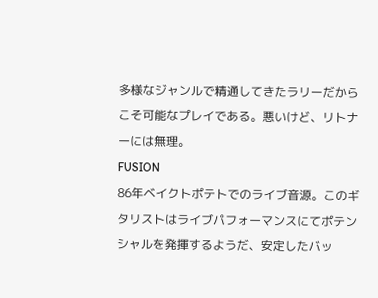多様なジャンルで精通してきたラリーだからこそ可能なプレイである。悪いけど、リトナーには無理。
FUSION
86年ベイクトポテトでのライブ音源。このギタリストはライブパフォーマンスにてポテンシャルを発揮するようだ、安定したバッ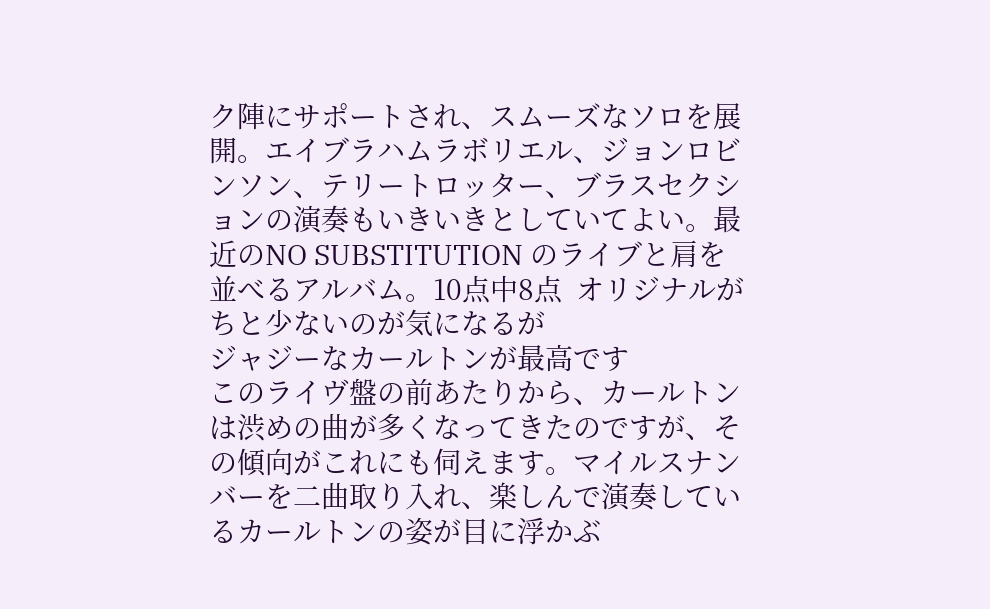ク陣にサポートされ、スムーズなソロを展開。エイブラハムラボリエル、ジョンロビンソン、テリートロッター、ブラスセクションの演奏もいきいきとしていてよい。最近のNO SUBSTITUTION のライブと肩を並べるアルバム。10点中8点  オリジナルがちと少ないのが気になるが
ジャジーなカールトンが最高です
このライヴ盤の前あたりから、カールトンは渋めの曲が多くなってきたのですが、その傾向がこれにも伺えます。マイルスナンバーを二曲取り入れ、楽しんで演奏しているカールトンの姿が目に浮かぶ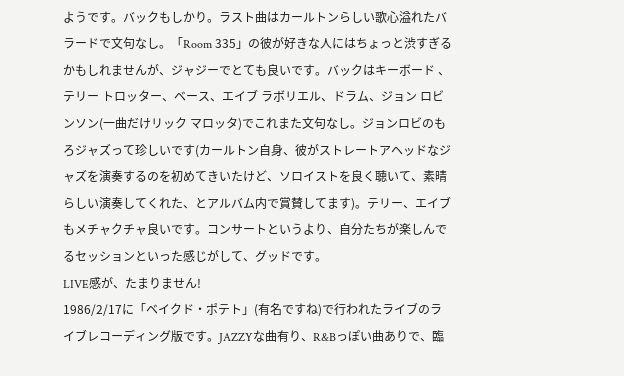ようです。バックもしかり。ラスト曲はカールトンらしい歌心溢れたバラードで文句なし。「Room 335」の彼が好きな人にはちょっと渋すぎるかもしれませんが、ジャジーでとても良いです。バックはキーボード 、テリー トロッター、ベース、エイブ ラボリエル、ドラム、ジョン ロビンソン(一曲だけリック マロッタ)でこれまた文句なし。ジョンロビのもろジャズって珍しいです(カールトン自身、彼がストレートアヘッドなジャズを演奏するのを初めてきいたけど、ソロイストを良く聴いて、素晴らしい演奏してくれた、とアルバム内で賞賛してます)。テリー、エイブもメチャクチャ良いです。コンサートというより、自分たちが楽しんでるセッションといった感じがして、グッドです。
LIVE感が、たまりません!
1986/2/17に「ベイクド・ポテト」(有名ですね)で行われたライブのライブレコーディング版です。JAZZYな曲有り、R&Bっぽい曲ありで、臨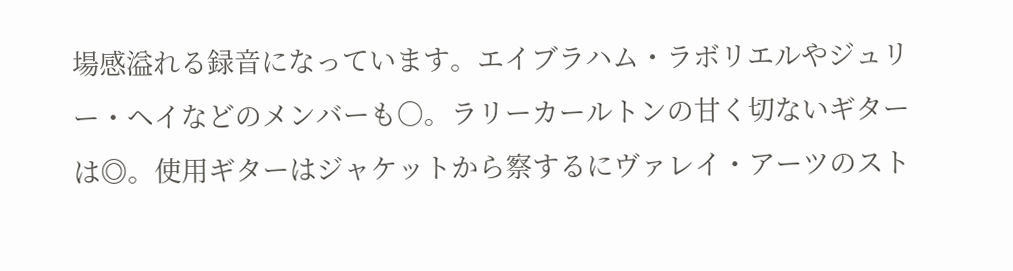場感溢れる録音になっています。エイブラハム・ラボリエルやジュリー・ヘイなどのメンバーも○。ラリーカールトンの甘く切ないギターは◎。使用ギターはジャケットから察するにヴァレイ・アーツのスト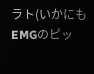ラト(いかにもEMGのピッ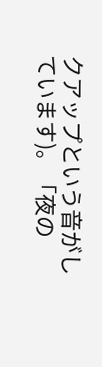クアップという音がしています)。「夜の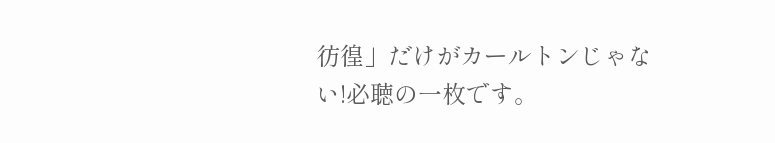彷徨」だけがカールトンじゃない!必聴の一枚です。